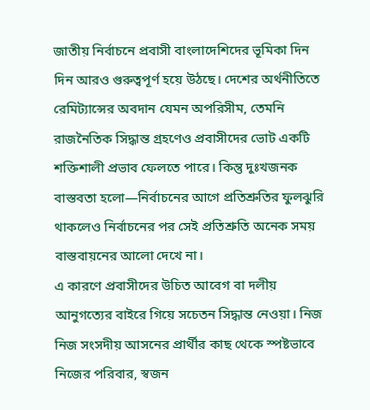জাতীয় নির্বাচনে প্রবাসী বাংলাদেশিদের ভূমিকা দিন দিন আরও গুরুত্বপূর্ণ হয়ে উঠছে। দেশের অর্থনীতিতে রেমিট্যান্সের অবদান যেমন অপরিসীম, তেমনি রাজনৈতিক সিদ্ধান্ত গ্রহণেও প্রবাসীদের ভোট একটি শক্তিশালী প্রভাব ফেলতে পারে। কিন্তু দুঃখজনক বাস্তবতা হলো—নির্বাচনের আগে প্রতিশ্রুতির ফুলঝুরি থাকলেও নির্বাচনের পর সেই প্রতিশ্রুতি অনেক সময় বাস্তবায়নের আলো দেখে না।
এ কারণে প্রবাসীদের উচিত আবেগ বা দলীয় আনুগত্যের বাইরে গিয়ে সচেতন সিদ্ধান্ত নেওয়া। নিজ নিজ সংসদীয় আসনের প্রার্থীর কাছ থেকে স্পষ্টভাবে নিজের পরিবার, স্বজন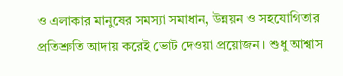ও এলাকার মানুষের সমস্যা সমাধান, উন্নয়ন ও সহযোগিতার প্রতিশ্রুতি আদায় করেই ভোট দেওয়া প্রয়োজন। শুধু আশ্বাস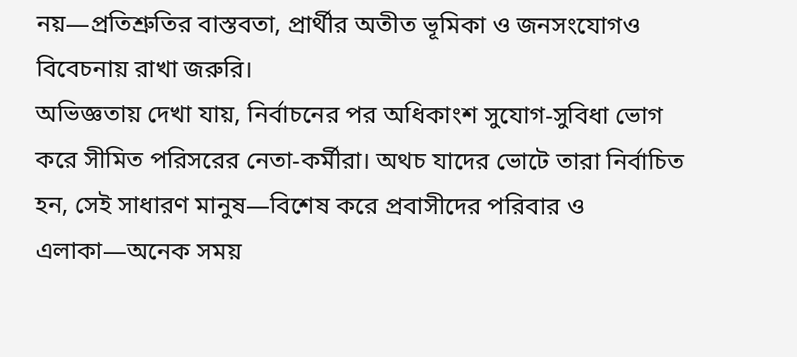নয়—প্রতিশ্রুতির বাস্তবতা, প্রার্থীর অতীত ভূমিকা ও জনসংযোগও বিবেচনায় রাখা জরুরি।
অভিজ্ঞতায় দেখা যায়, নির্বাচনের পর অধিকাংশ সুযোগ-সুবিধা ভোগ করে সীমিত পরিসরের নেতা-কর্মীরা। অথচ যাদের ভোটে তারা নির্বাচিত হন, সেই সাধারণ মানুষ—বিশেষ করে প্রবাসীদের পরিবার ও এলাকা—অনেক সময়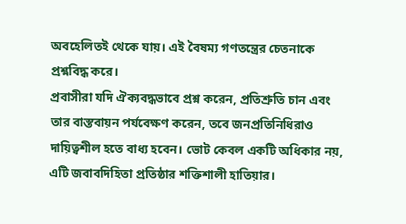অবহেলিতই থেকে যায়। এই বৈষম্য গণতন্ত্রের চেতনাকে প্রশ্নবিদ্ধ করে।
প্রবাসীরা যদি ঐক্যবদ্ধভাবে প্রশ্ন করেন, প্রতিশ্রুতি চান এবং তার বাস্তবায়ন পর্যবেক্ষণ করেন, তবে জনপ্রতিনিধিরাও দায়িত্বশীল হতে বাধ্য হবেন। ভোট কেবল একটি অধিকার নয়, এটি জবাবদিহিতা প্রতিষ্ঠার শক্তিশালী হাতিয়ার।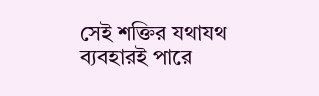সেই শক্তির যথাযথ ব্যবহারই পারে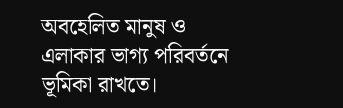অবহেলিত মানুষ ও এলাকার ভাগ্য পরিবর্তনে ভূমিকা রাখতে।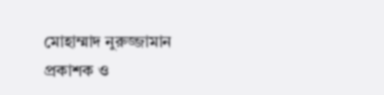মোহাম্মাদ নুরুজ্জামান
প্রকাশক ও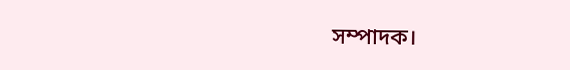সম্পাদক।